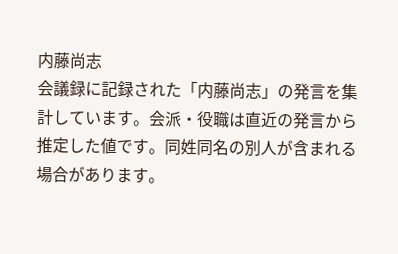内藤尚志
会議録に記録された「内藤尚志」の発言を集計しています。会派・役職は直近の発言から推定した値です。同姓同名の別人が含まれる場合があります。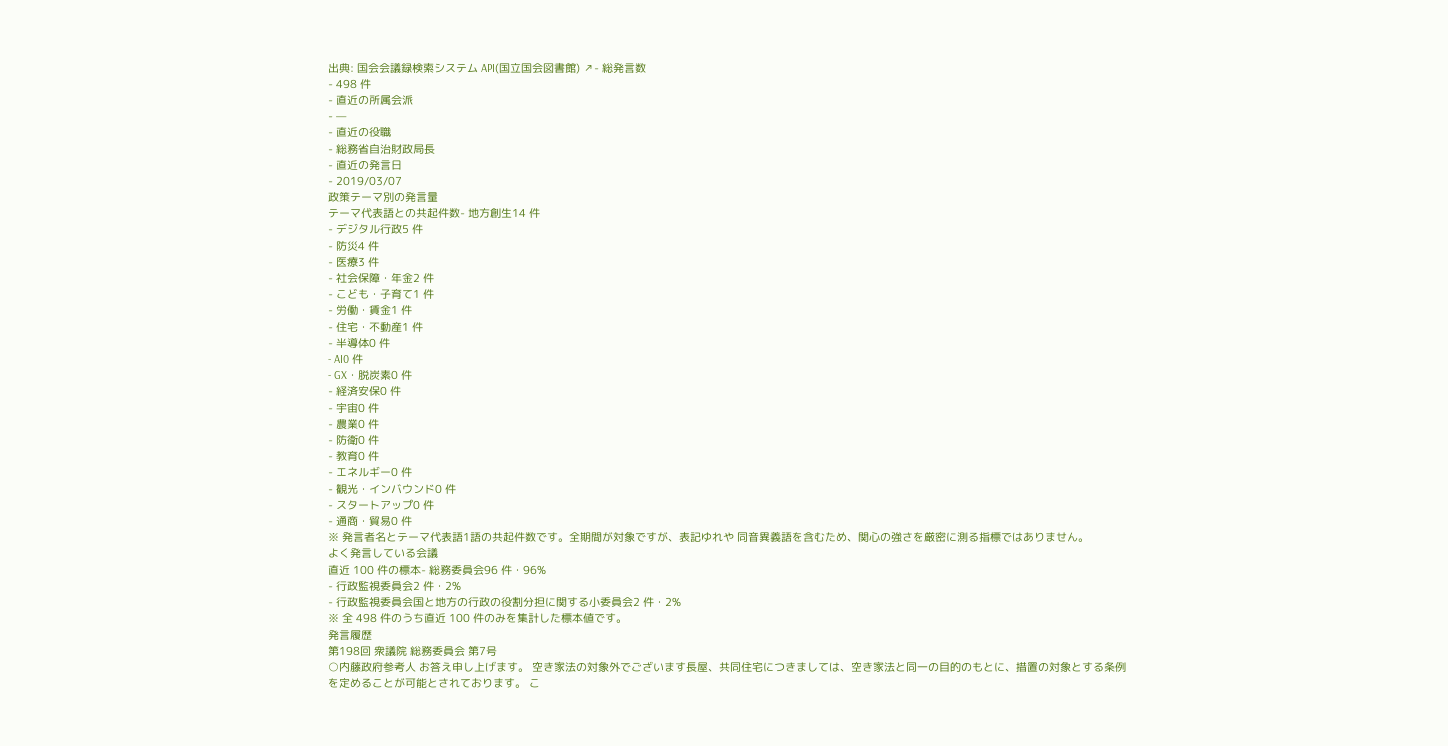出典: 国会会議録検索システム API(国立国会図書館) ↗- 総発言数
- 498 件
- 直近の所属会派
- —
- 直近の役職
- 総務省自治財政局長
- 直近の発言日
- 2019/03/07
政策テーマ別の発言量
テーマ代表語との共起件数- 地方創生14 件
- デジタル行政5 件
- 防災4 件
- 医療3 件
- 社会保障・年金2 件
- こども・子育て1 件
- 労働・賃金1 件
- 住宅・不動産1 件
- 半導体0 件
- AI0 件
- GX・脱炭素0 件
- 経済安保0 件
- 宇宙0 件
- 農業0 件
- 防衛0 件
- 教育0 件
- エネルギー0 件
- 観光・インバウンド0 件
- スタートアップ0 件
- 通商・貿易0 件
※ 発言者名とテーマ代表語1語の共起件数です。全期間が対象ですが、表記ゆれや 同音異義語を含むため、関心の強さを厳密に測る指標ではありません。
よく発言している会議
直近 100 件の標本- 総務委員会96 件・96%
- 行政監視委員会2 件・2%
- 行政監視委員会国と地方の行政の役割分担に関する小委員会2 件・2%
※ 全 498 件のうち直近 100 件のみを集計した標本値です。
発言履歴
第198回 衆議院 総務委員会 第7号
○内藤政府参考人 お答え申し上げます。 空き家法の対象外でございます長屋、共同住宅につきましては、空き家法と同一の目的のもとに、措置の対象とする条例を定めることが可能とされております。 こ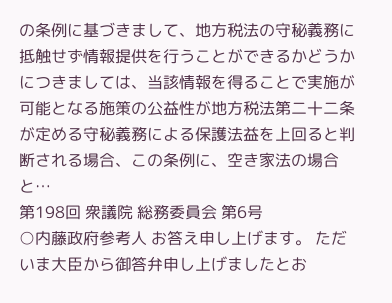の条例に基づきまして、地方税法の守秘義務に抵触せず情報提供を行うことができるかどうかにつきましては、当該情報を得ることで実施が可能となる施策の公益性が地方税法第二十二条が定める守秘義務による保護法益を上回ると判断される場合、この条例に、空き家法の場合と…
第198回 衆議院 総務委員会 第6号
○内藤政府参考人 お答え申し上げます。 ただいま大臣から御答弁申し上げましたとお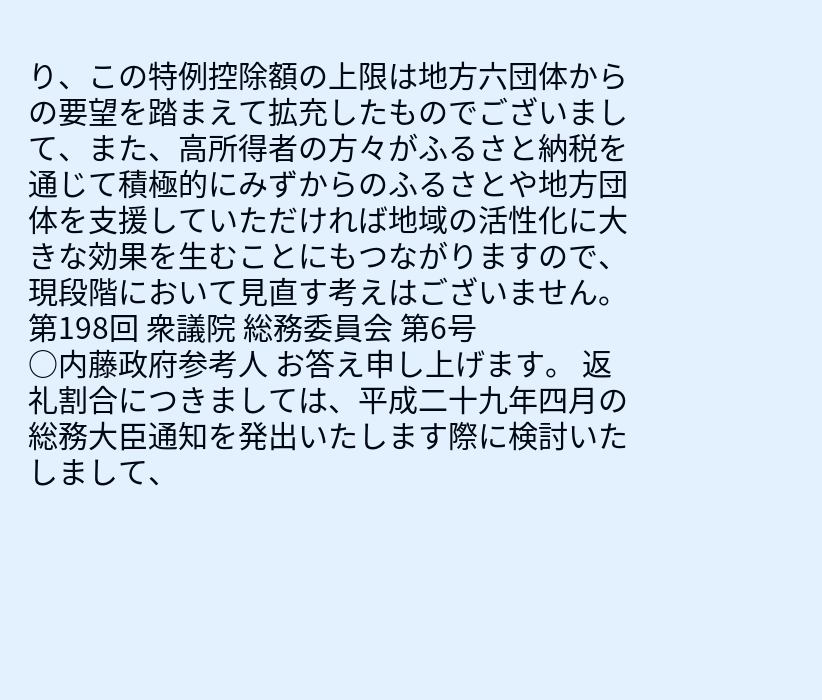り、この特例控除額の上限は地方六団体からの要望を踏まえて拡充したものでございまして、また、高所得者の方々がふるさと納税を通じて積極的にみずからのふるさとや地方団体を支援していただければ地域の活性化に大きな効果を生むことにもつながりますので、現段階において見直す考えはございません。
第198回 衆議院 総務委員会 第6号
○内藤政府参考人 お答え申し上げます。 返礼割合につきましては、平成二十九年四月の総務大臣通知を発出いたします際に検討いたしまして、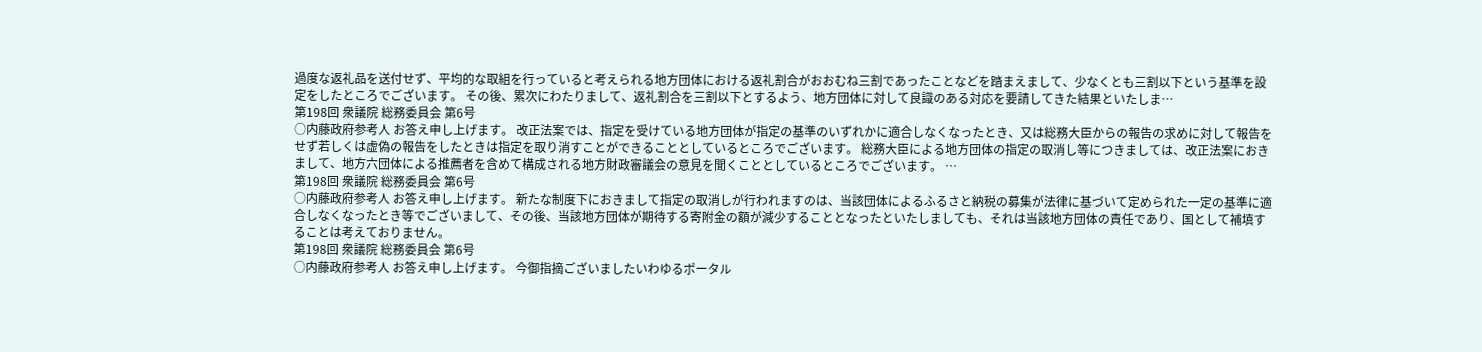過度な返礼品を送付せず、平均的な取組を行っていると考えられる地方団体における返礼割合がおおむね三割であったことなどを踏まえまして、少なくとも三割以下という基準を設定をしたところでございます。 その後、累次にわたりまして、返礼割合を三割以下とするよう、地方団体に対して良識のある対応を要請してきた結果といたしま…
第198回 衆議院 総務委員会 第6号
○内藤政府参考人 お答え申し上げます。 改正法案では、指定を受けている地方団体が指定の基準のいずれかに適合しなくなったとき、又は総務大臣からの報告の求めに対して報告をせず若しくは虚偽の報告をしたときは指定を取り消すことができることとしているところでございます。 総務大臣による地方団体の指定の取消し等につきましては、改正法案におきまして、地方六団体による推薦者を含めて構成される地方財政審議会の意見を聞くこととしているところでございます。 …
第198回 衆議院 総務委員会 第6号
○内藤政府参考人 お答え申し上げます。 新たな制度下におきまして指定の取消しが行われますのは、当該団体によるふるさと納税の募集が法律に基づいて定められた一定の基準に適合しなくなったとき等でございまして、その後、当該地方団体が期待する寄附金の額が減少することとなったといたしましても、それは当該地方団体の責任であり、国として補填することは考えておりません。
第198回 衆議院 総務委員会 第6号
○内藤政府参考人 お答え申し上げます。 今御指摘ございましたいわゆるポータル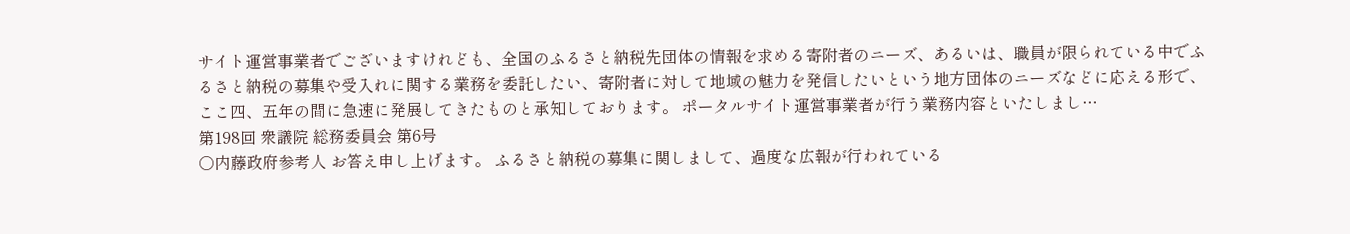サイト運営事業者でございますけれども、全国のふるさと納税先団体の情報を求める寄附者のニーズ、あるいは、職員が限られている中でふるさと納税の募集や受入れに関する業務を委託したい、寄附者に対して地域の魅力を発信したいという地方団体のニーズなどに応える形で、ここ四、五年の間に急速に発展してきたものと承知しております。 ポータルサイト運営事業者が行う業務内容といたしまし…
第198回 衆議院 総務委員会 第6号
○内藤政府参考人 お答え申し上げます。 ふるさと納税の募集に関しまして、過度な広報が行われている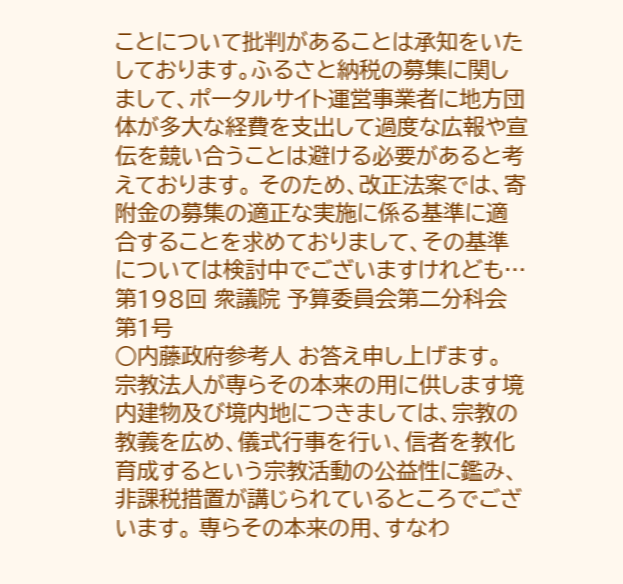ことについて批判があることは承知をいたしております。ふるさと納税の募集に関しまして、ポータルサイト運営事業者に地方団体が多大な経費を支出して過度な広報や宣伝を競い合うことは避ける必要があると考えております。 そのため、改正法案では、寄附金の募集の適正な実施に係る基準に適合することを求めておりまして、その基準については検討中でございますけれども…
第198回 衆議院 予算委員会第二分科会 第1号
○内藤政府参考人 お答え申し上げます。 宗教法人が専らその本来の用に供します境内建物及び境内地につきましては、宗教の教義を広め、儀式行事を行い、信者を教化育成するという宗教活動の公益性に鑑み、非課税措置が講じられているところでございます。 専らその本来の用、すなわ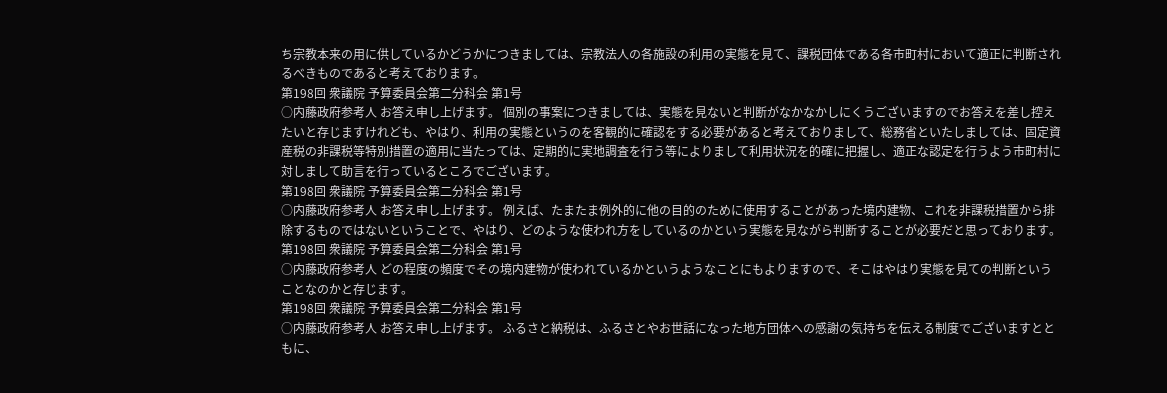ち宗教本来の用に供しているかどうかにつきましては、宗教法人の各施設の利用の実態を見て、課税団体である各市町村において適正に判断されるべきものであると考えております。
第198回 衆議院 予算委員会第二分科会 第1号
○内藤政府参考人 お答え申し上げます。 個別の事案につきましては、実態を見ないと判断がなかなかしにくうございますのでお答えを差し控えたいと存じますけれども、やはり、利用の実態というのを客観的に確認をする必要があると考えておりまして、総務省といたしましては、固定資産税の非課税等特別措置の適用に当たっては、定期的に実地調査を行う等によりまして利用状況を的確に把握し、適正な認定を行うよう市町村に対しまして助言を行っているところでございます。
第198回 衆議院 予算委員会第二分科会 第1号
○内藤政府参考人 お答え申し上げます。 例えば、たまたま例外的に他の目的のために使用することがあった境内建物、これを非課税措置から排除するものではないということで、やはり、どのような使われ方をしているのかという実態を見ながら判断することが必要だと思っております。
第198回 衆議院 予算委員会第二分科会 第1号
○内藤政府参考人 どの程度の頻度でその境内建物が使われているかというようなことにもよりますので、そこはやはり実態を見ての判断ということなのかと存じます。
第198回 衆議院 予算委員会第二分科会 第1号
○内藤政府参考人 お答え申し上げます。 ふるさと納税は、ふるさとやお世話になった地方団体への感謝の気持ちを伝える制度でございますとともに、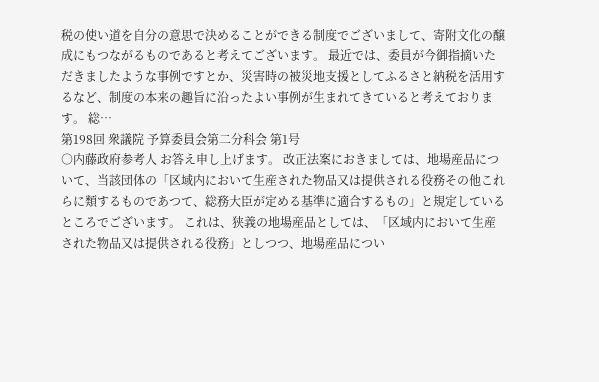税の使い道を自分の意思で決めることができる制度でございまして、寄附文化の醸成にもつながるものであると考えてございます。 最近では、委員が今御指摘いただきましたような事例ですとか、災害時の被災地支援としてふるさと納税を活用するなど、制度の本来の趣旨に沿ったよい事例が生まれてきていると考えております。 総…
第198回 衆議院 予算委員会第二分科会 第1号
○内藤政府参考人 お答え申し上げます。 改正法案におきましては、地場産品について、当該団体の「区域内において生産された物品又は提供される役務その他これらに類するものであつて、総務大臣が定める基準に適合するもの」と規定しているところでございます。 これは、狭義の地場産品としては、「区域内において生産された物品又は提供される役務」としつつ、地場産品につい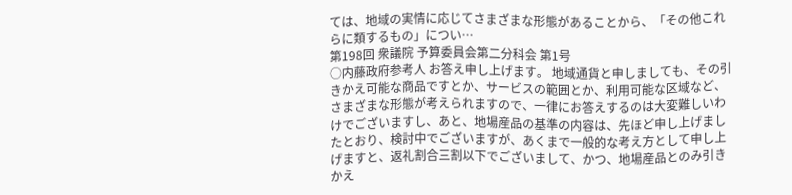ては、地域の実情に応じてさまざまな形態があることから、「その他これらに類するもの」につい…
第198回 衆議院 予算委員会第二分科会 第1号
○内藤政府参考人 お答え申し上げます。 地域通貨と申しましても、その引きかえ可能な商品ですとか、サービスの範囲とか、利用可能な区域など、さまざまな形態が考えられますので、一律にお答えするのは大変難しいわけでございますし、あと、地場産品の基準の内容は、先ほど申し上げましたとおり、検討中でございますが、あくまで一般的な考え方として申し上げますと、返礼割合三割以下でございまして、かつ、地場産品とのみ引きかえ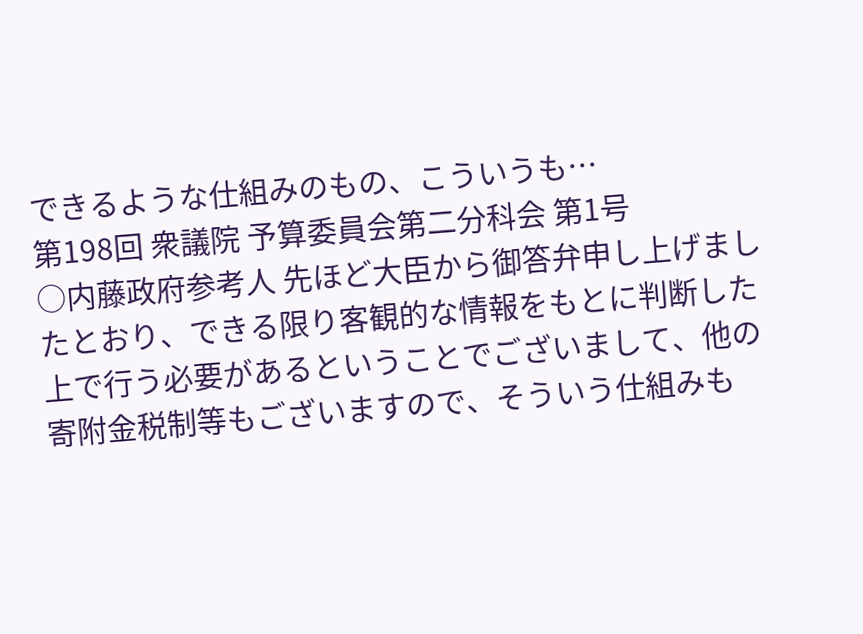できるような仕組みのもの、こういうも…
第198回 衆議院 予算委員会第二分科会 第1号
○内藤政府参考人 先ほど大臣から御答弁申し上げましたとおり、できる限り客観的な情報をもとに判断した上で行う必要があるということでございまして、他の寄附金税制等もございますので、そういう仕組みも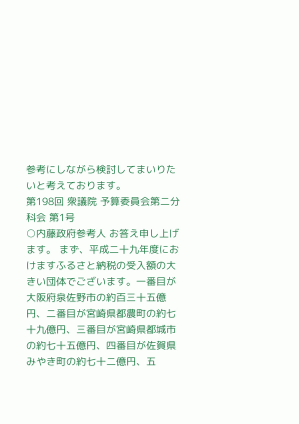参考にしながら検討してまいりたいと考えております。
第198回 衆議院 予算委員会第二分科会 第1号
○内藤政府参考人 お答え申し上げます。 まず、平成二十九年度におけますふるさと納税の受入額の大きい団体でございます。一番目が大阪府泉佐野市の約百三十五億円、二番目が宮崎県都農町の約七十九億円、三番目が宮崎県都城市の約七十五億円、四番目が佐賀県みやき町の約七十二億円、五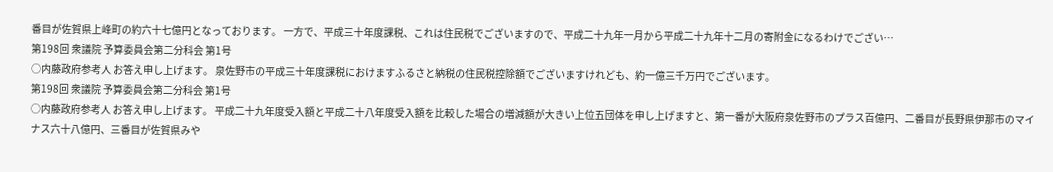番目が佐賀県上峰町の約六十七億円となっております。 一方で、平成三十年度課税、これは住民税でございますので、平成二十九年一月から平成二十九年十二月の寄附金になるわけでござい…
第198回 衆議院 予算委員会第二分科会 第1号
○内藤政府参考人 お答え申し上げます。 泉佐野市の平成三十年度課税におけますふるさと納税の住民税控除額でございますけれども、約一億三千万円でございます。
第198回 衆議院 予算委員会第二分科会 第1号
○内藤政府参考人 お答え申し上げます。 平成二十九年度受入額と平成二十八年度受入額を比較した場合の増減額が大きい上位五団体を申し上げますと、第一番が大阪府泉佐野市のプラス百億円、二番目が長野県伊那市のマイナス六十八億円、三番目が佐賀県みや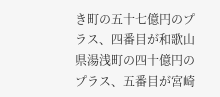き町の五十七億円のプラス、四番目が和歌山県湯浅町の四十億円のプラス、五番目が宮崎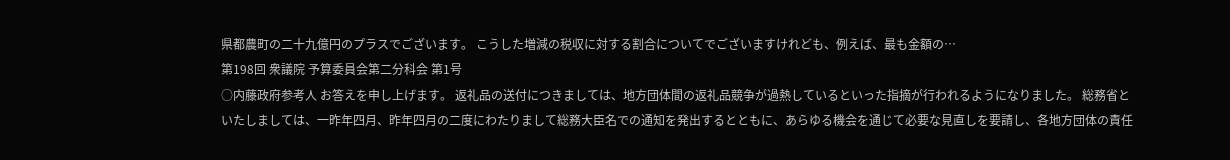県都農町の二十九億円のプラスでございます。 こうした増減の税収に対する割合についてでございますけれども、例えば、最も金額の…
第198回 衆議院 予算委員会第二分科会 第1号
○内藤政府参考人 お答えを申し上げます。 返礼品の送付につきましては、地方団体間の返礼品競争が過熱しているといった指摘が行われるようになりました。 総務省といたしましては、一昨年四月、昨年四月の二度にわたりまして総務大臣名での通知を発出するとともに、あらゆる機会を通じて必要な見直しを要請し、各地方団体の責任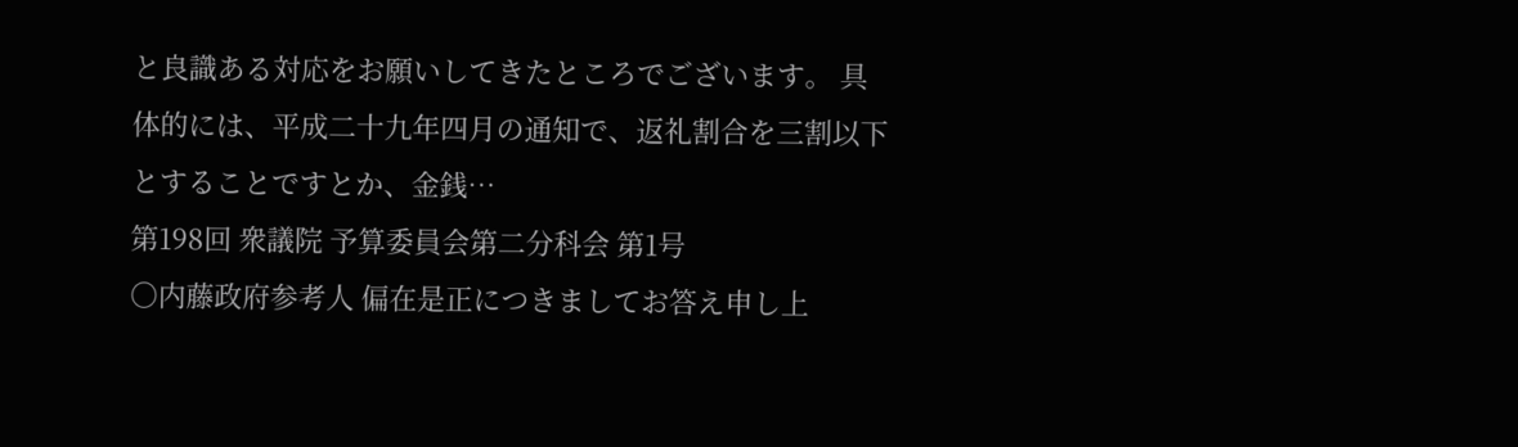と良識ある対応をお願いしてきたところでございます。 具体的には、平成二十九年四月の通知で、返礼割合を三割以下とすることですとか、金銭…
第198回 衆議院 予算委員会第二分科会 第1号
○内藤政府参考人 偏在是正につきましてお答え申し上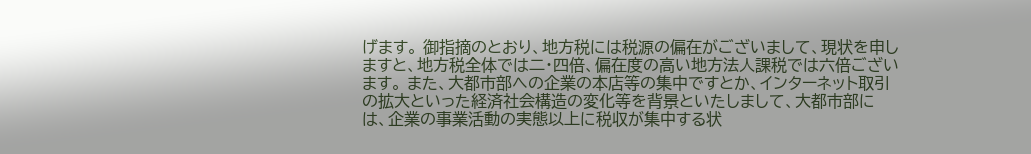げます。 御指摘のとおり、地方税には税源の偏在がございまして、現状を申しますと、地方税全体では二・四倍、偏在度の高い地方法人課税では六倍ございます。 また、大都市部への企業の本店等の集中ですとか、インターネット取引の拡大といった経済社会構造の変化等を背景といたしまして、大都市部には、企業の事業活動の実態以上に税収が集中する状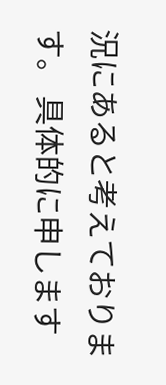況にあると考えております。 具体的に申します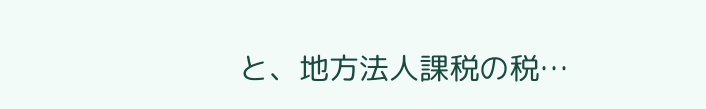と、地方法人課税の税…